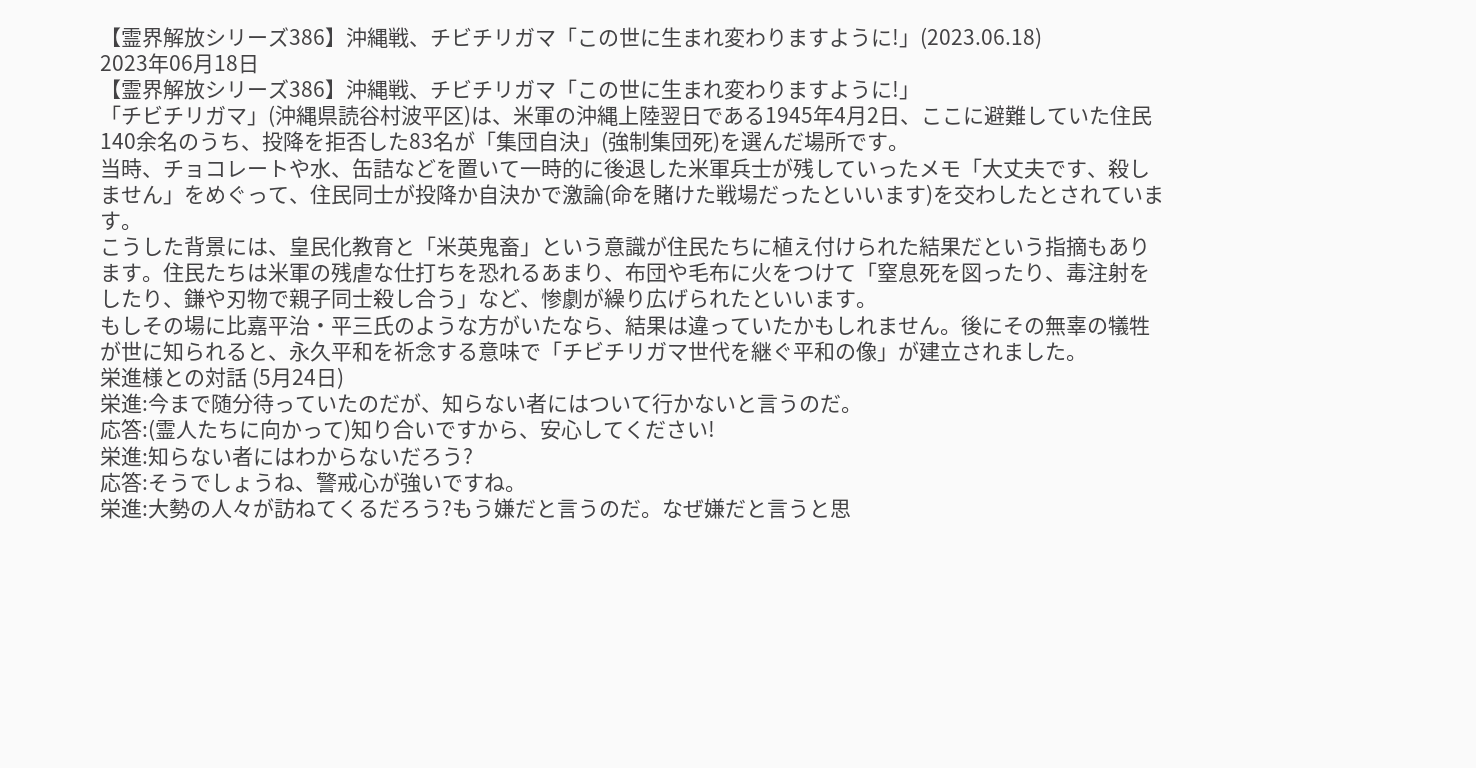【霊界解放シリーズ386】沖縄戦、チビチリガマ「この世に生まれ変わりますように!」(2023.06.18)
2023年06月18日
【霊界解放シリーズ386】沖縄戦、チビチリガマ「この世に生まれ変わりますように!」
「チビチリガマ」(沖縄県読谷村波平区)は、米軍の沖縄上陸翌日である1945年4月2日、ここに避難していた住民140余名のうち、投降を拒否した83名が「集団自決」(強制集団死)を選んだ場所です。
当時、チョコレートや水、缶詰などを置いて一時的に後退した米軍兵士が残していったメモ「大丈夫です、殺しません」をめぐって、住民同士が投降か自決かで激論(命を賭けた戦場だったといいます)を交わしたとされています。
こうした背景には、皇民化教育と「米英鬼畜」という意識が住民たちに植え付けられた結果だという指摘もあります。住民たちは米軍の残虐な仕打ちを恐れるあまり、布団や毛布に火をつけて「窒息死を図ったり、毒注射をしたり、鎌や刃物で親子同士殺し合う」など、惨劇が繰り広げられたといいます。
もしその場に比嘉平治・平三氏のような方がいたなら、結果は違っていたかもしれません。後にその無辜の犠牲が世に知られると、永久平和を祈念する意味で「チビチリガマ世代を継ぐ平和の像」が建立されました。
栄進様との対話 (5月24日)
栄進:今まで随分待っていたのだが、知らない者にはついて行かないと言うのだ。
応答:(霊人たちに向かって)知り合いですから、安心してください!
栄進:知らない者にはわからないだろう?
応答:そうでしょうね、警戒心が強いですね。
栄進:大勢の人々が訪ねてくるだろう?もう嫌だと言うのだ。なぜ嫌だと言うと思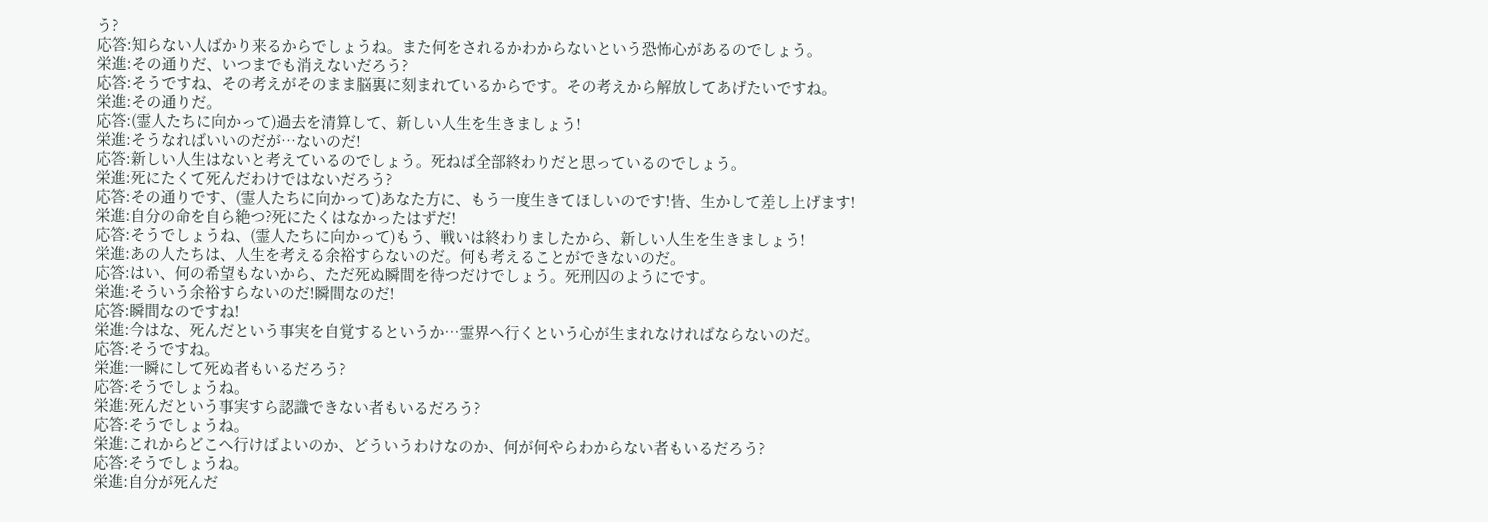う?
応答:知らない人ばかり来るからでしょうね。また何をされるかわからないという恐怖心があるのでしょう。
栄進:その通りだ、いつまでも消えないだろう?
応答:そうですね、その考えがそのまま脳裏に刻まれているからです。その考えから解放してあげたいですね。
栄進:その通りだ。
応答:(霊人たちに向かって)過去を清算して、新しい人生を生きましょう!
栄進:そうなればいいのだが…ないのだ!
応答:新しい人生はないと考えているのでしょう。死ねば全部終わりだと思っているのでしょう。
栄進:死にたくて死んだわけではないだろう?
応答:その通りです、(霊人たちに向かって)あなた方に、もう一度生きてほしいのです!皆、生かして差し上げます!
栄進:自分の命を自ら絶つ?死にたくはなかったはずだ!
応答:そうでしょうね、(霊人たちに向かって)もう、戦いは終わりましたから、新しい人生を生きましょう!
栄進:あの人たちは、人生を考える余裕すらないのだ。何も考えることができないのだ。
応答:はい、何の希望もないから、ただ死ぬ瞬間を待つだけでしょう。死刑囚のようにです。
栄進:そういう余裕すらないのだ!瞬間なのだ!
応答:瞬間なのですね!
栄進:今はな、死んだという事実を自覚するというか…霊界へ行くという心が生まれなければならないのだ。
応答:そうですね。
栄進:一瞬にして死ぬ者もいるだろう?
応答:そうでしょうね。
栄進:死んだという事実すら認識できない者もいるだろう?
応答:そうでしょうね。
栄進:これからどこへ行けばよいのか、どういうわけなのか、何が何やらわからない者もいるだろう?
応答:そうでしょうね。
栄進:自分が死んだ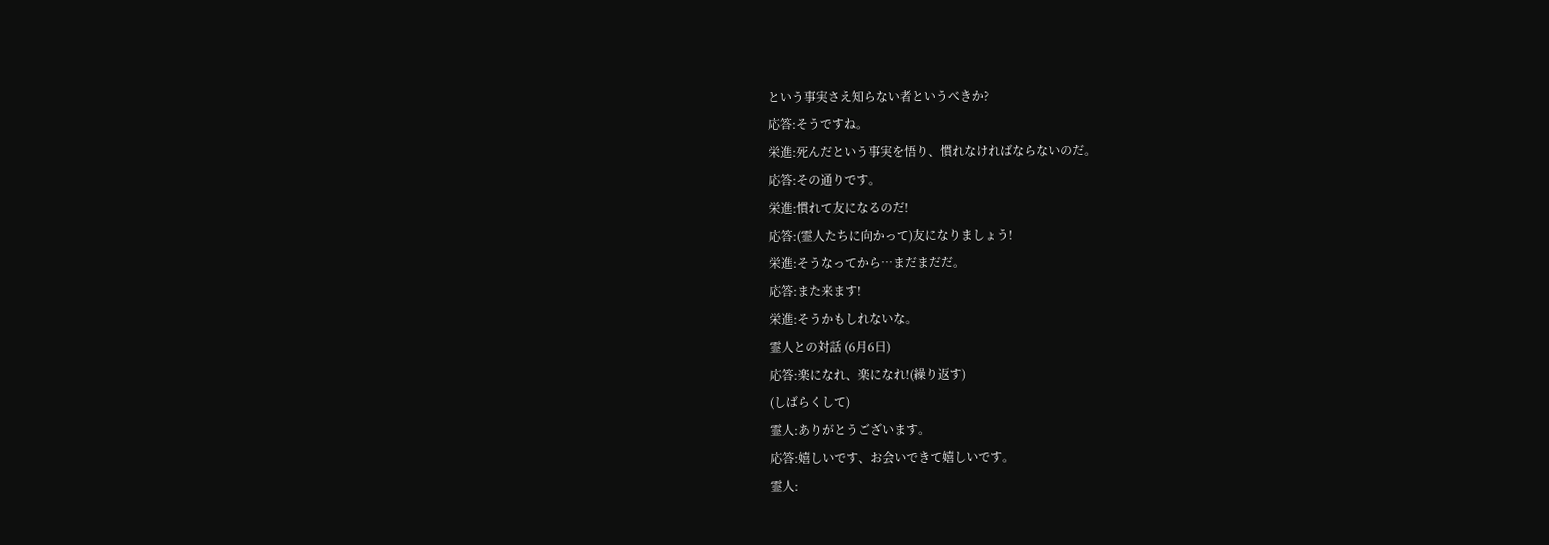という事実さえ知らない者というべきか?
応答:そうですね。
栄進:死んだという事実を悟り、慣れなければならないのだ。
応答:その通りです。
栄進:慣れて友になるのだ!
応答:(霊人たちに向かって)友になりましょう!
栄進:そうなってから…まだまだだ。
応答:また来ます!
栄進:そうかもしれないな。
霊人との対話 (6月6日)
応答:楽になれ、楽になれ!(繰り返す)
(しばらくして)
霊人:ありがとうございます。
応答:嬉しいです、お会いできて嬉しいです。
霊人: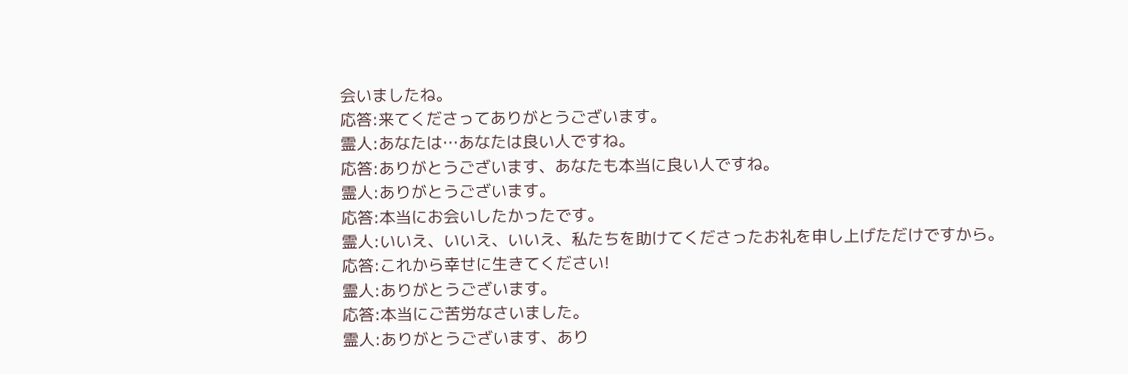会いましたね。
応答:来てくださってありがとうございます。
霊人:あなたは…あなたは良い人ですね。
応答:ありがとうございます、あなたも本当に良い人ですね。
霊人:ありがとうございます。
応答:本当にお会いしたかったです。
霊人:いいえ、いいえ、いいえ、私たちを助けてくださったお礼を申し上げただけですから。
応答:これから幸せに生きてください!
霊人:ありがとうございます。
応答:本当にご苦労なさいました。
霊人:ありがとうございます、あり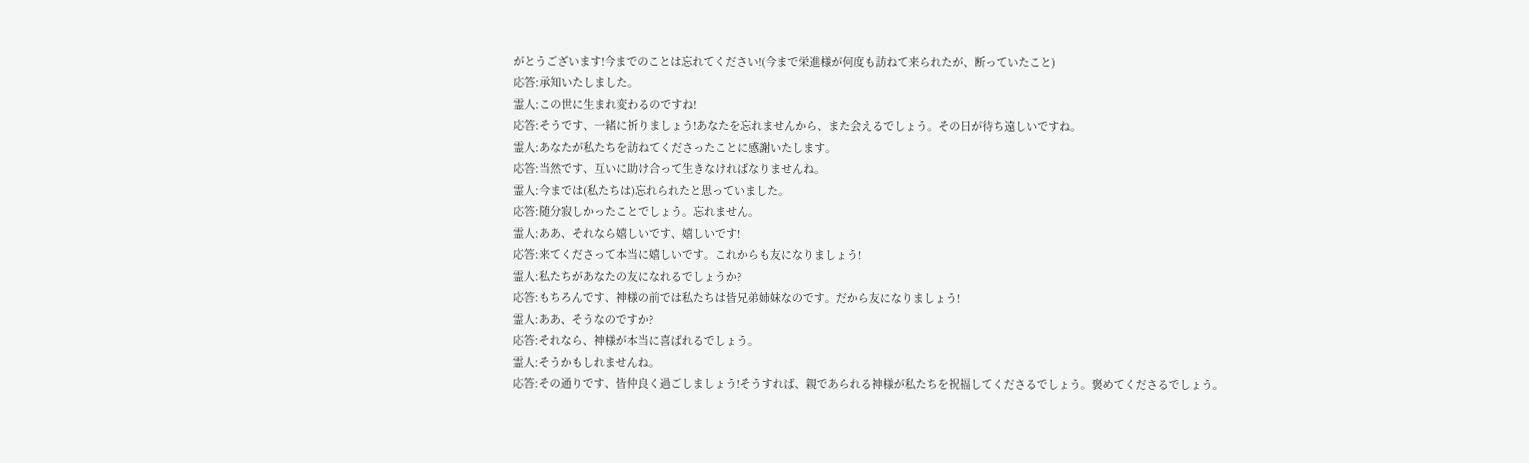がとうございます!今までのことは忘れてください!(今まで栄進様が何度も訪ねて来られたが、断っていたこと)
応答:承知いたしました。
霊人:この世に生まれ変わるのですね!
応答:そうです、一緒に祈りましょう!あなたを忘れませんから、また会えるでしょう。その日が待ち遠しいですね。
霊人:あなたが私たちを訪ねてくださったことに感謝いたします。
応答:当然です、互いに助け合って生きなければなりませんね。
霊人:今までは(私たちは)忘れられたと思っていました。
応答:随分寂しかったことでしょう。忘れません。
霊人:ああ、それなら嬉しいです、嬉しいです!
応答:来てくださって本当に嬉しいです。これからも友になりましょう!
霊人:私たちがあなたの友になれるでしょうか?
応答:もちろんです、神様の前では私たちは皆兄弟姉妹なのです。だから友になりましょう!
霊人:ああ、そうなのですか?
応答:それなら、神様が本当に喜ばれるでしょう。
霊人:そうかもしれませんね。
応答:その通りです、皆仲良く過ごしましょう!そうすれば、親であられる神様が私たちを祝福してくださるでしょう。褒めてくださるでしょう。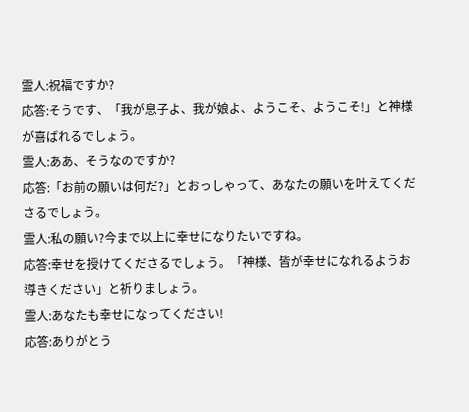霊人:祝福ですか?
応答:そうです、「我が息子よ、我が娘よ、ようこそ、ようこそ!」と神様が喜ばれるでしょう。
霊人:ああ、そうなのですか?
応答:「お前の願いは何だ?」とおっしゃって、あなたの願いを叶えてくださるでしょう。
霊人:私の願い?今まで以上に幸せになりたいですね。
応答:幸せを授けてくださるでしょう。「神様、皆が幸せになれるようお導きください」と祈りましょう。
霊人:あなたも幸せになってください!
応答:ありがとう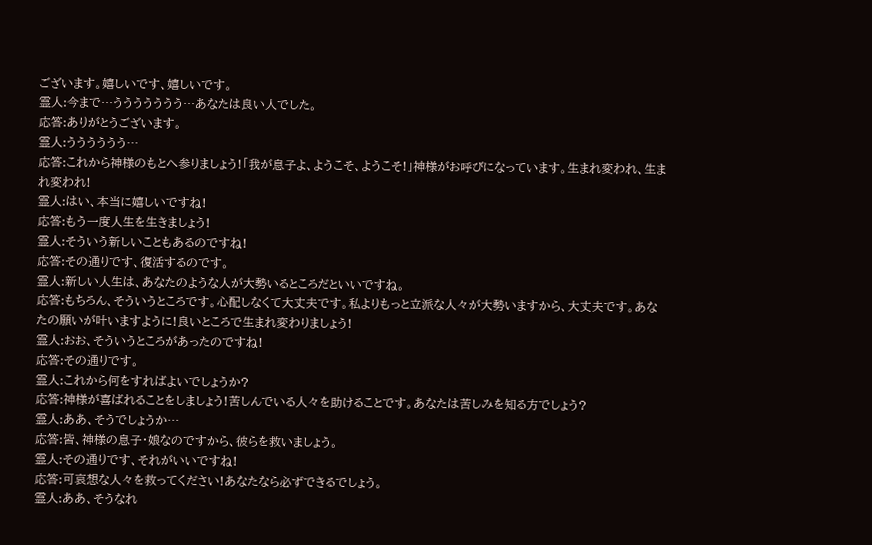ございます。嬉しいです、嬉しいです。
霊人:今まで…ううううううう…あなたは良い人でした。
応答:ありがとうございます。
霊人:うううううう…
応答:これから神様のもとへ参りましょう!「我が息子よ、ようこそ、ようこそ!」神様がお呼びになっています。生まれ変われ、生まれ変われ!
霊人:はい、本当に嬉しいですね!
応答:もう一度人生を生きましょう!
霊人:そういう新しいこともあるのですね!
応答:その通りです、復活するのです。
霊人:新しい人生は、あなたのような人が大勢いるところだといいですね。
応答:もちろん、そういうところです。心配しなくて大丈夫です。私よりもっと立派な人々が大勢いますから、大丈夫です。あなたの願いが叶いますように!良いところで生まれ変わりましょう!
霊人:おお、そういうところがあったのですね!
応答:その通りです。
霊人:これから何をすればよいでしょうか?
応答:神様が喜ばれることをしましょう!苦しんでいる人々を助けることです。あなたは苦しみを知る方でしょう?
霊人:ああ、そうでしょうか…
応答:皆、神様の息子・娘なのですから、彼らを救いましょう。
霊人:その通りです、それがいいですね!
応答:可哀想な人々を救ってください!あなたなら必ずできるでしょう。
霊人:ああ、そうなれ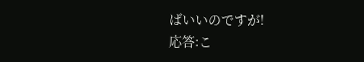ばいいのですが!
応答:こ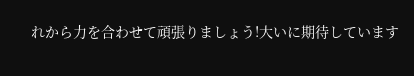れから力を合わせて頑張りましょう!大いに期待しています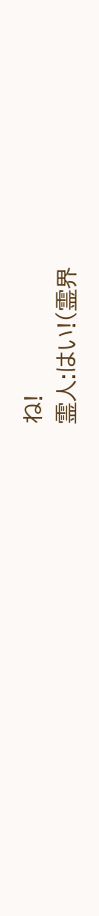ね!
霊人:はい!(霊界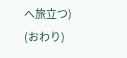へ旅立つ)
(おわり)